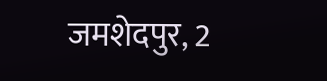जमशेदपुर, 2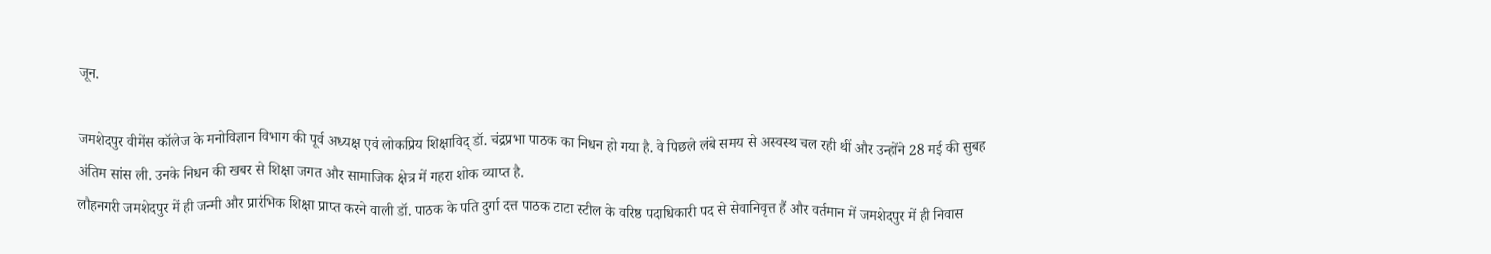जून.

जमशेदपुर वीमेंस कॉलेज के मनोविज्ञान विभाग की पूर्व अध्यक्ष एवं लोकप्रिय शिक्षाविद् डॉ. चंद्रप्रभा पाठक का निधन हो गया है. वे पिछले लंबे समय से अस्वस्थ चल रही थीं और उन्होंने 28 मई की सुबह अंतिम सांस ली. उनके निधन की खबर से शिक्षा जगत और सामाजिक क्षेत्र में गहरा शोक व्याप्त है.
लौहनगरी जमशेदपुर में ही जन्मी और प्रारंभिक शिक्षा प्राप्त करने वाली डॉ. पाठक के पति दुर्गा दत्त पाठक टाटा स्टील के वरिष्ठ पदाधिकारी पद से सेवानिवृत्त हैं और वर्तमान में जमशेदपुर में ही निवास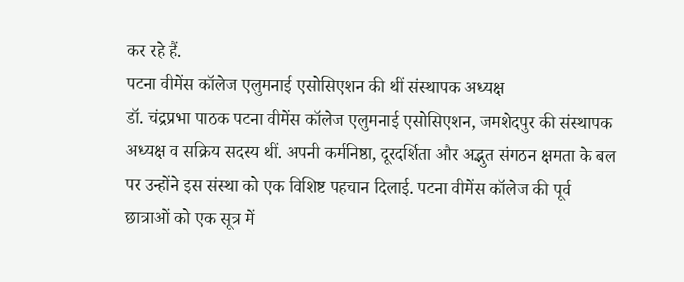कर रहे हैं.
पटना वीमेंस कॉलेज एलुमनाई एसोसिएशन की थीं संस्थापक अध्यक्ष
डॉ. चंद्रप्रभा पाठक पटना वीमेंस कॉलेज एलुमनाई एसोसिएशन, जमशेदपुर की संस्थापक अध्यक्ष व सक्रिय सदस्य थीं. अपनी कर्मनिष्ठा, दूरदर्शिता और अद्भुत संगठन क्षमता के बल पर उन्होंने इस संस्था को एक विशिष्ट पहचान दिलाई. पटना वीमेंस कॉलेज की पूर्व छात्राओं को एक सूत्र में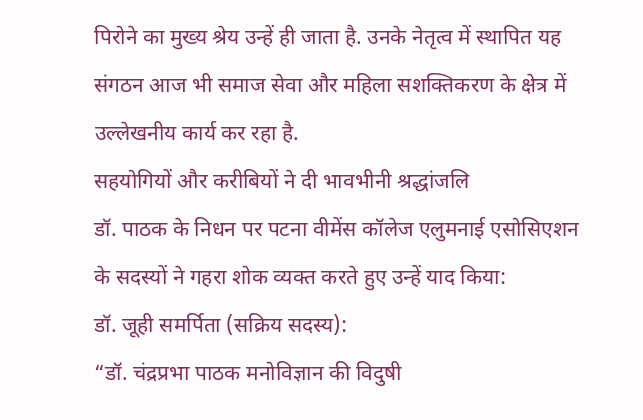पिरोने का मुख्य श्रेय उन्हें ही जाता है. उनके नेतृत्व में स्थापित यह संगठन आज भी समाज सेवा और महिला सशक्तिकरण के क्षेत्र में उल्लेखनीय कार्य कर रहा है.
सहयोगियों और करीबियों ने दी भावभीनी श्रद्धांजलि
डॉ. पाठक के निधन पर पटना वीमेंस कॉलेज एलुमनाई एसोसिएशन के सदस्यों ने गहरा शोक व्यक्त करते हुए उन्हें याद किया:
डॉ. जूही समर्पिता (सक्रिय सदस्य):
“डॉ. चंद्रप्रभा पाठक मनोविज्ञान की विदुषी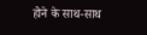होने के साथ-साथ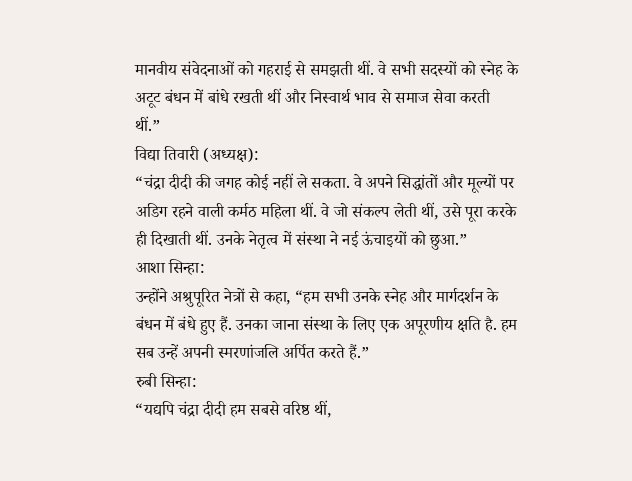मानवीय संवेदनाओं को गहराई से समझती थीं. वे सभी सदस्यों को स्नेह के अटूट बंधन में बांधे रखती थीं और निस्वार्थ भाव से समाज सेवा करती थीं.”
विद्या तिवारी (अध्यक्ष):
“चंद्रा दीदी की जगह कोई नहीं ले सकता. वे अपने सिद्धांतों और मूल्यों पर अडिग रहने वाली कर्मठ महिला थीं. वे जो संकल्प लेती थीं, उसे पूरा करके ही दिखाती थीं. उनके नेतृत्व में संस्था ने नई ऊंचाइयों को छुआ.”
आशा सिन्हा:
उन्होंने अश्रुपूरित नेत्रों से कहा, “हम सभी उनके स्नेह और मार्गदर्शन के बंधन में बंधे हुए हैं. उनका जाना संस्था के लिए एक अपूरणीय क्षति है. हम सब उन्हें अपनी स्मरणांजलि अर्पित करते हैं.”
रुबी सिन्हा:
“यद्यपि चंद्रा दीदी हम सबसे वरिष्ठ थीं,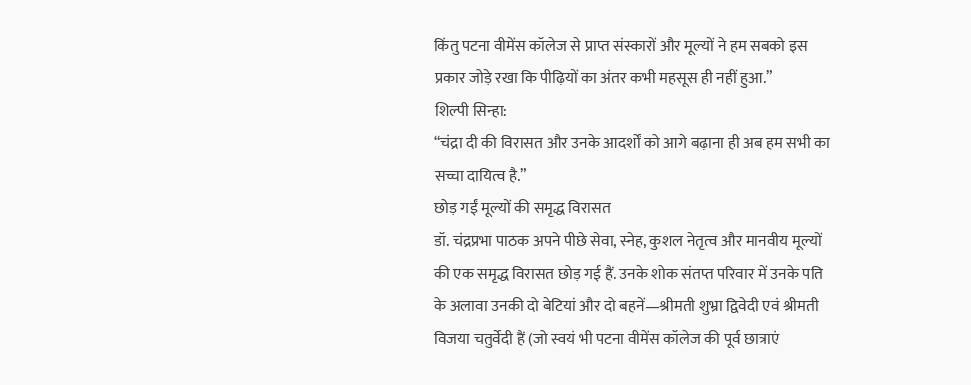किंतु पटना वीमेंस कॉलेज से प्राप्त संस्कारों और मूल्यों ने हम सबको इस प्रकार जोड़े रखा कि पीढ़ियों का अंतर कभी महसूस ही नहीं हुआ.”
शिल्पी सिन्हा:
“चंद्रा दी की विरासत और उनके आदर्शों को आगे बढ़ाना ही अब हम सभी का सच्चा दायित्व है.”
छोड़ गईं मूल्यों की समृद्ध विरासत
डॉ. चंद्रप्रभा पाठक अपने पीछे सेवा, स्नेह, कुशल नेतृत्व और मानवीय मूल्यों की एक समृद्ध विरासत छोड़ गई हैं. उनके शोक संतप्त परिवार में उनके पति के अलावा उनकी दो बेटियां और दो बहनें—श्रीमती शुभ्रा द्विवेदी एवं श्रीमती विजया चतुर्वेदी हैं (जो स्वयं भी पटना वीमेंस कॉलेज की पूर्व छात्राएं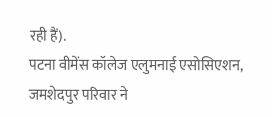रही हैं).
पटना वीमेंस कॉलेज एलुमनाई एसोसिएशन, जमशेदपुर परिवार ने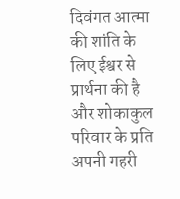दिवंगत आत्मा की शांति के लिए ईश्वर से प्रार्थना की है और शोकाकुल परिवार के प्रति अपनी गहरी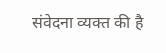संवेदना व्यक्त की है